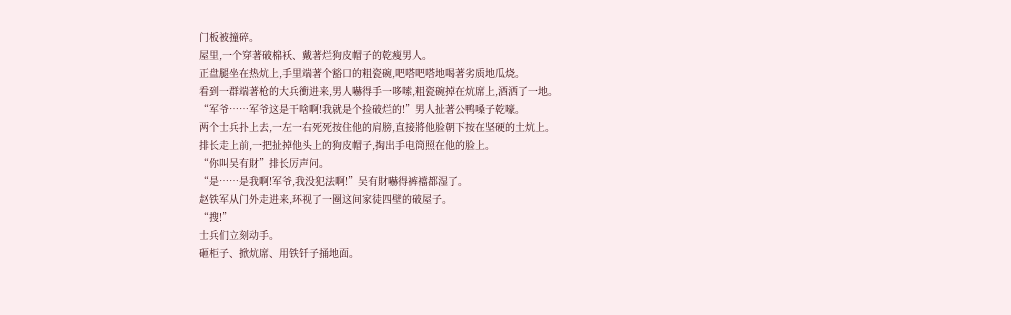门板被撞碎。
屋里,一个穿著破棉袄、戴著烂狗皮帽子的乾瘦男人。
正盘腿坐在热炕上,手里端著个豁口的粗瓷碗,吧嗒吧嗒地喝著劣质地瓜烧。
看到一群端著枪的大兵衝进来,男人嚇得手一哆嗦,粗瓷碗掉在炕席上,酒洒了一地。
“军爷……军爷这是干啥啊!我就是个捡破烂的!”男人扯著公鸭嗓子乾嚎。
两个士兵扑上去,一左一右死死按住他的肩膀,直接將他脸朝下按在坚硬的土炕上。
排长走上前,一把扯掉他头上的狗皮帽子,掏出手电筒照在他的脸上。
“你叫吴有財”排长厉声问。
“是……是我啊!军爷,我没犯法啊!”吴有財嚇得裤襠都湿了。
赵铁军从门外走进来,环视了一圈这间家徒四壁的破屋子。
“搜!”
士兵们立刻动手。
砸柜子、掀炕席、用铁钎子捅地面。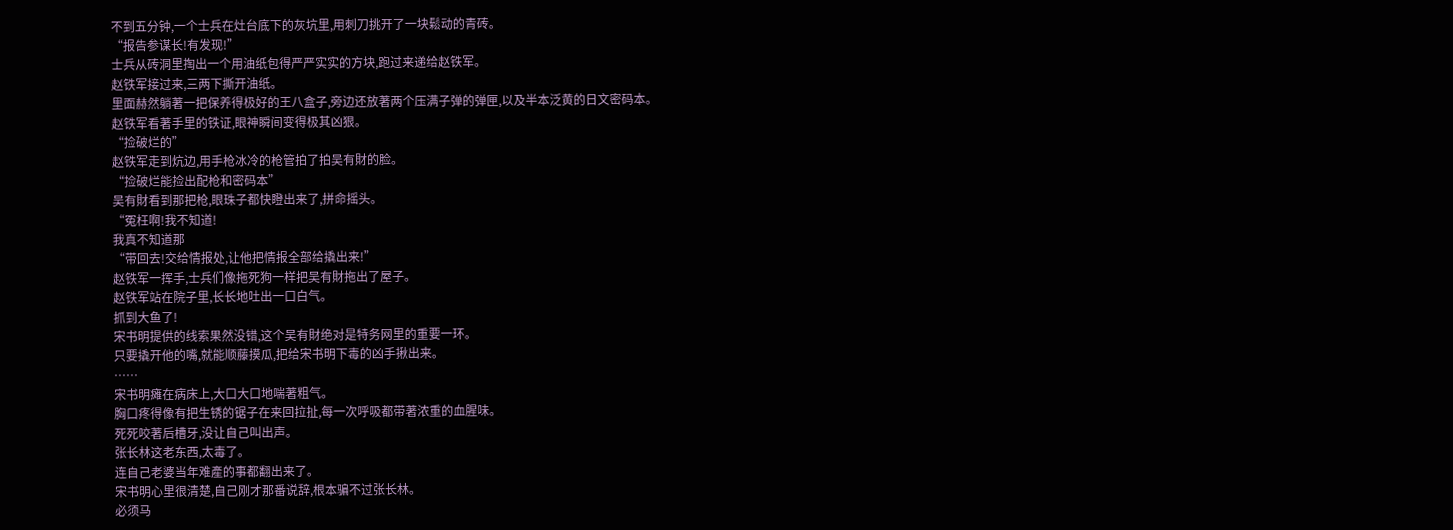不到五分钟,一个士兵在灶台底下的灰坑里,用刺刀挑开了一块鬆动的青砖。
“报告参谋长!有发现!”
士兵从砖洞里掏出一个用油纸包得严严实实的方块,跑过来递给赵铁军。
赵铁军接过来,三两下撕开油纸。
里面赫然躺著一把保养得极好的王八盒子,旁边还放著两个压满子弹的弹匣,以及半本泛黄的日文密码本。
赵铁军看著手里的铁证,眼神瞬间变得极其凶狠。
“捡破烂的”
赵铁军走到炕边,用手枪冰冷的枪管拍了拍吴有財的脸。
“捡破烂能捡出配枪和密码本”
吴有財看到那把枪,眼珠子都快瞪出来了,拼命摇头。
“冤枉啊!我不知道!
我真不知道那
“带回去!交给情报处,让他把情报全部给撬出来!”
赵铁军一挥手,士兵们像拖死狗一样把吴有財拖出了屋子。
赵铁军站在院子里,长长地吐出一口白气。
抓到大鱼了!
宋书明提供的线索果然没错,这个吴有財绝对是特务网里的重要一环。
只要撬开他的嘴,就能顺藤摸瓜,把给宋书明下毒的凶手揪出来。
……
宋书明瘫在病床上,大口大口地喘著粗气。
胸口疼得像有把生锈的锯子在来回拉扯,每一次呼吸都带著浓重的血腥味。
死死咬著后槽牙,没让自己叫出声。
张长林这老东西,太毒了。
连自己老婆当年难產的事都翻出来了。
宋书明心里很清楚,自己刚才那番说辞,根本骗不过张长林。
必须马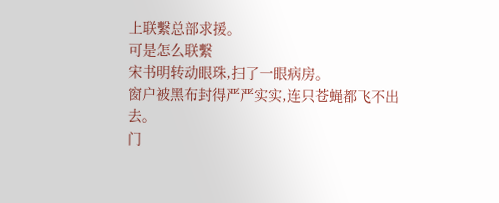上联繫总部求援。
可是怎么联繫
宋书明转动眼珠,扫了一眼病房。
窗户被黑布封得严严实实,连只苍蝇都飞不出去。
门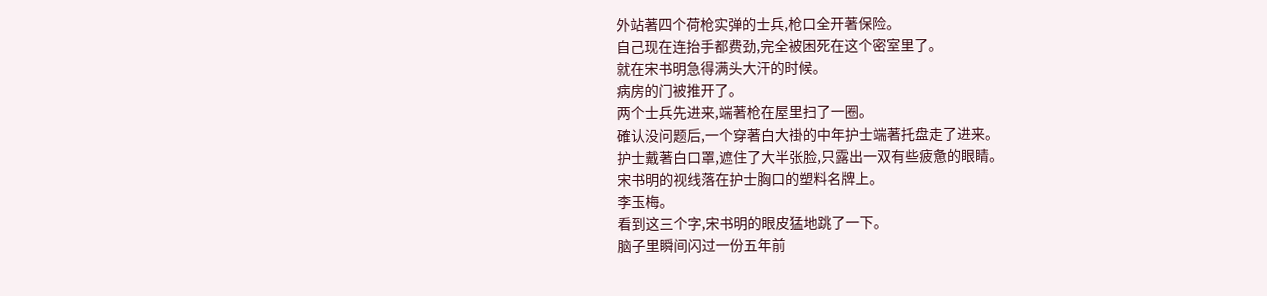外站著四个荷枪实弹的士兵,枪口全开著保险。
自己现在连抬手都费劲,完全被困死在这个密室里了。
就在宋书明急得满头大汗的时候。
病房的门被推开了。
两个士兵先进来,端著枪在屋里扫了一圈。
確认没问题后,一个穿著白大褂的中年护士端著托盘走了进来。
护士戴著白口罩,遮住了大半张脸,只露出一双有些疲惫的眼睛。
宋书明的视线落在护士胸口的塑料名牌上。
李玉梅。
看到这三个字,宋书明的眼皮猛地跳了一下。
脑子里瞬间闪过一份五年前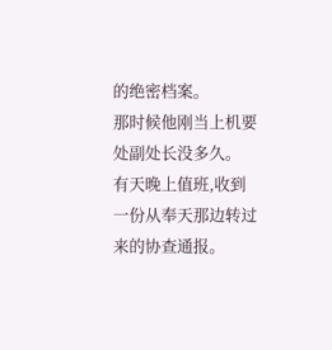的绝密档案。
那时候他刚当上机要处副处长没多久。
有天晚上值班,收到一份从奉天那边转过来的协查通报。